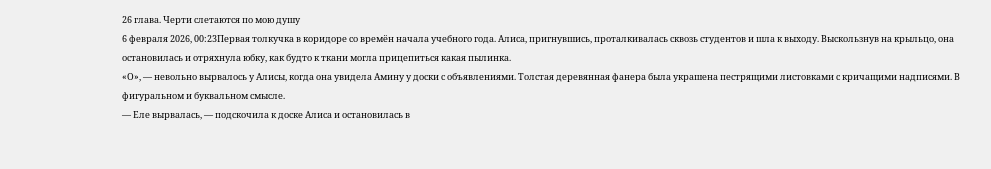26 глава. Черти слетаются по мою душу
6 февраля 2026, 00:23Первая толкучка в коридоре со времён начала учебного года. Алиса, пригнувшись, проталкивалась сквозь студентов и шла к выходу. Выскользнув на крыльцо, она остановилась и отряхнула юбку, как будто к ткани могла прицепиться какая пылинка.
«О», — невольно вырвалось у Алисы, когда она увидела Амину у доски с объявлениями. Толстая деревянная фанера была украшена пестрящими листовками с кричащими надписями. В фигуральном и буквальном смысле.
— Еле вырвалась, — подскочила к доске Алиса и остановилась в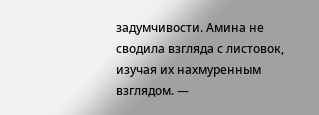задумчивости. Амина не сводила взгляда с листовок, изучая их нахмуренным взглядом. —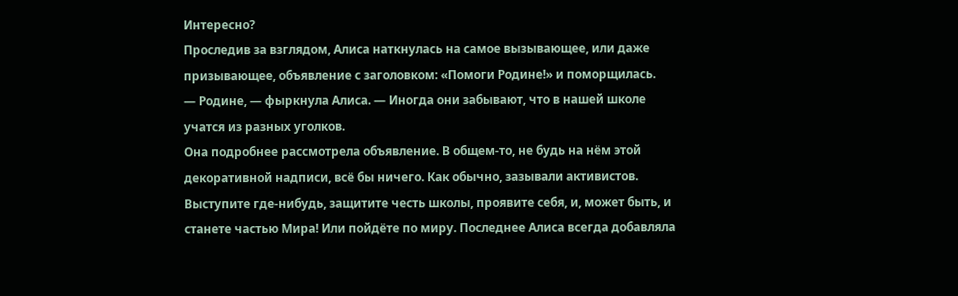Интересно?
Проследив за взглядом, Алиса наткнулась на самое вызывающее, или даже призывающее, объявление с заголовком: «Помоги Родине!» и поморщилась.
— Родине, — фыркнула Алиса. — Иногда они забывают, что в нашей школе учатся из разных уголков.
Она подробнее рассмотрела объявление. В общем-то, не будь на нём этой декоративной надписи, всё бы ничего. Как обычно, зазывали активистов. Выступите где-нибудь, защитите честь школы, проявите себя, и, может быть, и станете частью Мира! Или пойдёте по миру. Последнее Алиса всегда добавляла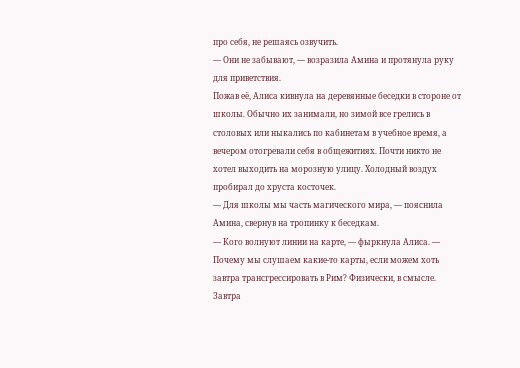про себя, не решаясь озвучить.
— Они не забывают, — возразила Амина и протянула руку для приветствия.
Пожав её, Алиса кивнула на деревянные беседки в стороне от школы. Обычно их занимали, но зимой все грелись в столовых или ныкались по кабинетам в учебное время, а вечером отогревали себя в общежитиях. Почти никто не хотел выходить на морозную улицу. Холодный воздух пробирал до хруста косточек.
— Для школы мы часть магического мира, — пояснила Амина, свернув на тропинку к беседкам.
— Кого волнуют линии на карте, — фыркнула Алиса. — Почему мы слушаем какие-то карты, если можем хоть завтра трансгрессировать в Рим? Физически, в смысле. Завтра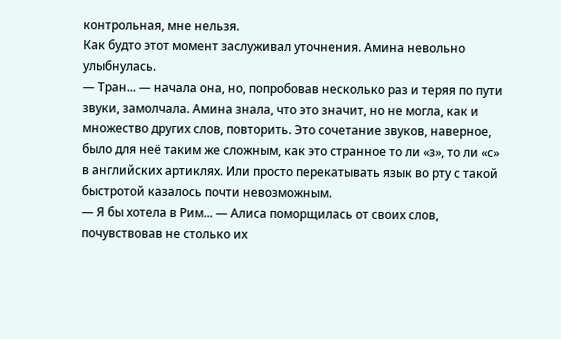контрольная, мне нельзя.
Как будто этот момент заслуживал уточнения. Амина невольно улыбнулась.
— Тран... — начала она, но, попробовав несколько раз и теряя по пути звуки, замолчала. Амина знала, что это значит, но не могла, как и множество других слов, повторить. Это сочетание звуков, наверное, было для неё таким же сложным, как это странное то ли «з», то ли «с» в английских артиклях. Или просто перекатывать язык во рту с такой быстротой казалось почти невозможным.
— Я бы хотела в Рим... — Алиса поморщилась от своих слов, почувствовав не столько их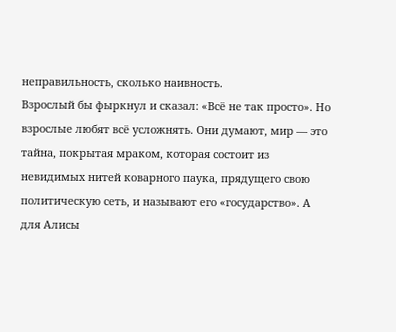неправильность, сколько наивность.
Взрослый бы фыркнул и сказал: «Всё не так просто». Но взрослые любят всё усложнять. Они думают, мир — это тайна, покрытая мраком, которая состоит из невидимых нитей коварного паука, прядущего свою политическую сеть, и называют его «государство». А для Алисы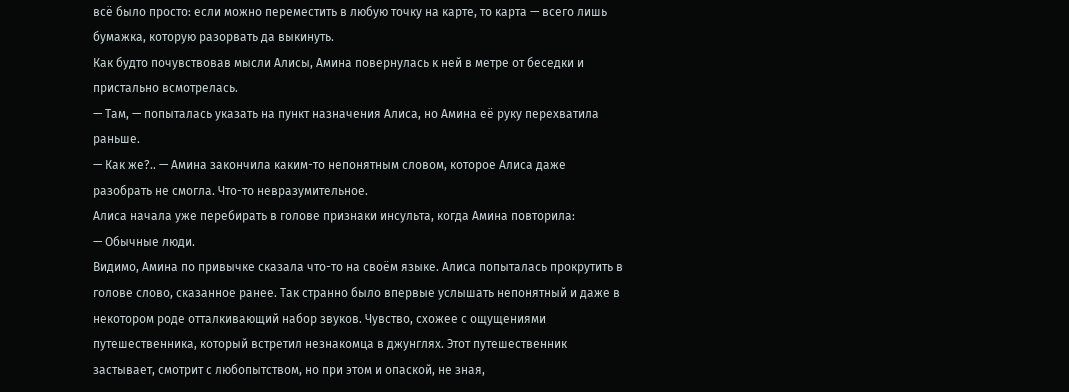всё было просто: если можно переместить в любую точку на карте, то карта — всего лишь бумажка, которую разорвать да выкинуть.
Как будто почувствовав мысли Алисы, Амина повернулась к ней в метре от беседки и пристально всмотрелась.
— Там, — попыталась указать на пункт назначения Алиса, но Амина её руку перехватила раньше.
— Как же?.. — Амина закончила каким-то непонятным словом, которое Алиса даже разобрать не смогла. Что-то невразумительное.
Алиса начала уже перебирать в голове признаки инсульта, когда Амина повторила:
— Обычные люди.
Видимо, Амина по привычке сказала что-то на своём языке. Алиса попыталась прокрутить в голове слово, сказанное ранее. Так странно было впервые услышать непонятный и даже в некотором роде отталкивающий набор звуков. Чувство, схожее с ощущениями путешественника, который встретил незнакомца в джунглях. Этот путешественник застывает, смотрит с любопытством, но при этом и опаской, не зная,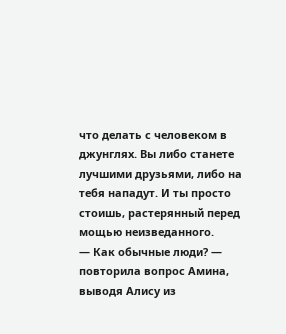что делать с человеком в джунглях. Вы либо станете лучшими друзьями, либо на тебя нападут. И ты просто стоишь, растерянный перед мощью неизведанного.
— Как обычные люди? — повторила вопрос Амина, выводя Алису из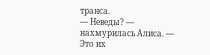транса.
— Неведы? — нахмурилась Алиса. — Это их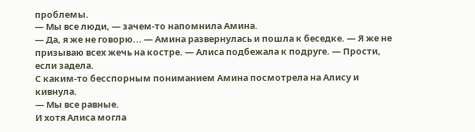проблемы.
— Мы все люди, — зачем-то напомнила Амина.
— Да, я же не говорю... — Амина развернулась и пошла к беседке. — Я же не призываю всех жечь на костре. — Алиса подбежала к подруге. — Прости, если задела.
С каким-то бесспорным пониманием Амина посмотрела на Алису и кивнула.
— Мы все равные.
И хотя Алиса могла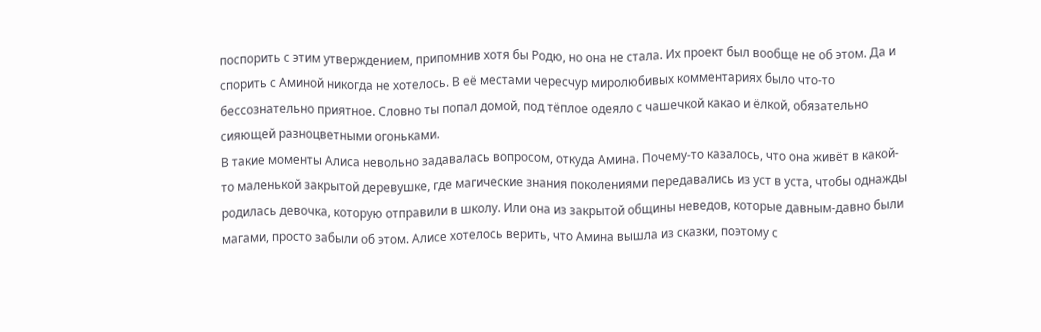поспорить с этим утверждением, припомнив хотя бы Родю, но она не стала. Их проект был вообще не об этом. Да и спорить с Аминой никогда не хотелось. В её местами чересчур миролюбивых комментариях было что-то бессознательно приятное. Словно ты попал домой, под тёплое одеяло с чашечкой какао и ёлкой, обязательно сияющей разноцветными огоньками.
В такие моменты Алиса невольно задавалась вопросом, откуда Амина. Почему-то казалось, что она живёт в какой-то маленькой закрытой деревушке, где магические знания поколениями передавались из уст в уста, чтобы однажды родилась девочка, которую отправили в школу. Или она из закрытой общины неведов, которые давным-давно были магами, просто забыли об этом. Алисе хотелось верить, что Амина вышла из сказки, поэтому с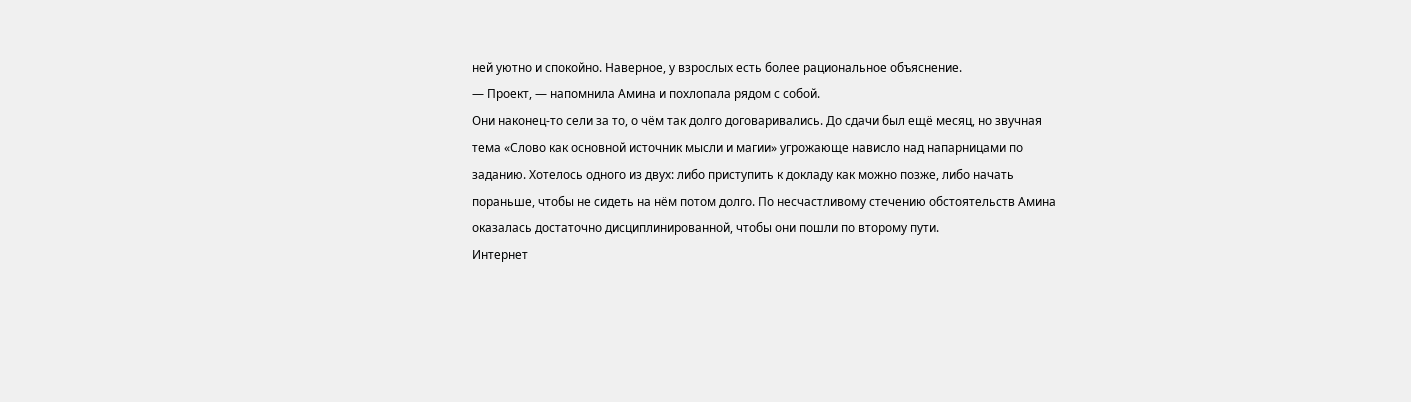ней уютно и спокойно. Наверное, у взрослых есть более рациональное объяснение.
— Проект, — напомнила Амина и похлопала рядом с собой.
Они наконец-то сели за то, о чём так долго договаривались. До сдачи был ещё месяц, но звучная тема «Слово как основной источник мысли и магии» угрожающе нависло над напарницами по заданию. Хотелось одного из двух: либо приступить к докладу как можно позже, либо начать пораньше, чтобы не сидеть на нём потом долго. По несчастливому стечению обстоятельств Амина оказалась достаточно дисциплинированной, чтобы они пошли по второму пути.
Интернет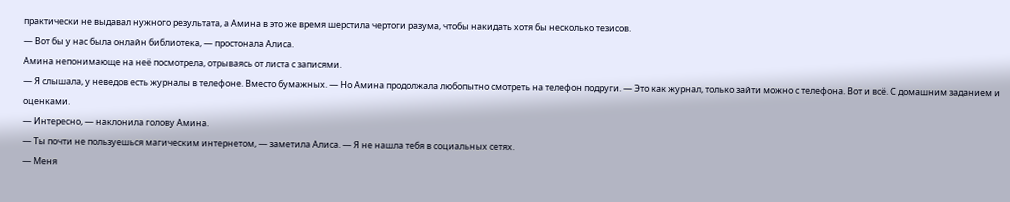практически не выдавал нужного результата, а Амина в это же время шерстила чертоги разума, чтобы накидать хотя бы несколько тезисов.
— Вот бы у нас была онлайн библиотека, — простонала Алиса.
Амина непонимающе на неё посмотрела, отрываясь от листа с записями.
— Я слышала, у неведов есть журналы в телефоне. Вместо бумажных. — Но Амина продолжала любопытно смотреть на телефон подруги. — Это как журнал, только зайти можно с телефона. Вот и всё. С домашним заданием и оценками.
— Интересно, — наклонила голову Амина.
— Ты почти не пользуешься магическим интернетом, — заметила Алиса. — Я не нашла тебя в социальных сетях.
— Меня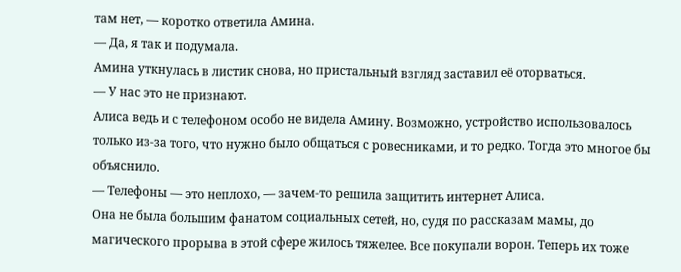там нет, — коротко ответила Амина.
— Да, я так и подумала.
Амина уткнулась в листик снова, но пристальный взгляд заставил её оторваться.
— У нас это не признают.
Алиса ведь и с телефоном особо не видела Амину. Возможно, устройство использовалось только из-за того, что нужно было общаться с ровесниками, и то редко. Тогда это многое бы объяснило.
— Телефоны — это неплохо, — зачем-то решила защитить интернет Алиса.
Она не была большим фанатом социальных сетей, но, судя по рассказам мамы, до магического прорыва в этой сфере жилось тяжелее. Все покупали ворон. Теперь их тоже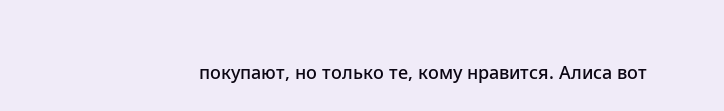покупают, но только те, кому нравится. Алиса вот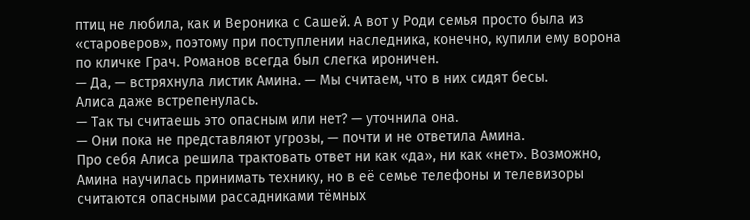птиц не любила, как и Вероника с Сашей. А вот у Роди семья просто была из «староверов», поэтому при поступлении наследника, конечно, купили ему ворона по кличке Грач. Романов всегда был слегка ироничен.
— Да, — встряхнула листик Амина. — Мы считаем, что в них сидят бесы.
Алиса даже встрепенулась.
— Так ты считаешь это опасным или нет? — уточнила она.
— Они пока не представляют угрозы, — почти и не ответила Амина.
Про себя Алиса решила трактовать ответ ни как «да», ни как «нет». Возможно, Амина научилась принимать технику, но в её семье телефоны и телевизоры считаются опасными рассадниками тёмных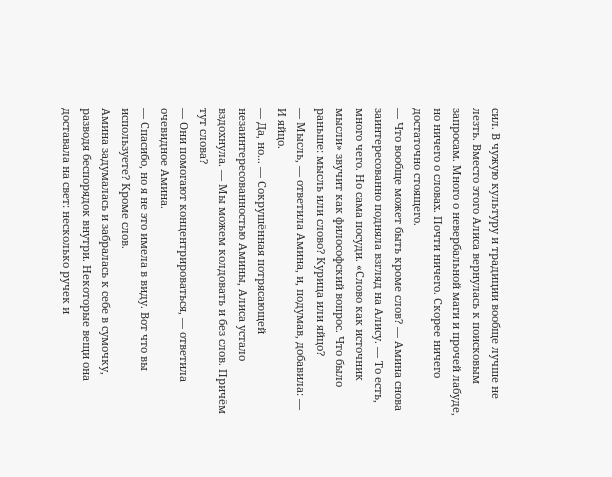сил. В чужую культуру и традиции вообще лучше не лезть. Вместо этого Алиса вернулась к поисковым запросам. Много о невербальной маги и прочей лабуде, но ничего о словах. Почти ничего. Скорее ничего достаточно стоящего.
— Что вообще может быть кроме слов? — Амина снова заинтересованно подняла взгляд на Алису. — То есть, много чего. Но сама посуди. «Слово как источник мысли» звучит как философский вопрос. Что было раньше: мысль или слово? Курица или яйцо?
— Мысль, — ответила Амина, и, подумав, добавила: — И яйцо.
— Да, но... — Сокрушённая потрясающей незаинтересованностью Амины, Алиса устало вздохнула. — Мы можем колдовать и без слов. Причём тут слова?
— Они помогают концентрироваться, — ответила очевидное Амина.
— Спасибо, но я не это имела в виду. Вот что вы используете? Кроме слов.
Амина задумалась и забралась к себе в сумочку, разводя беспорядок внутри. Некоторые вещи она доставала на свет: несколько ручек и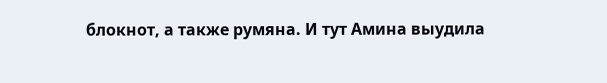блокнот, а также румяна. И тут Амина выудила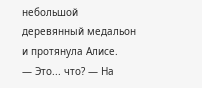небольшой деревянный медальон и протянула Алисе.
— Это... что? — На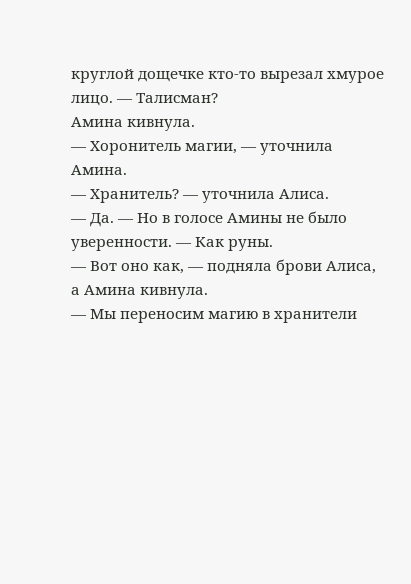круглой дощечке кто-то вырезал хмурое лицо. — Талисман?
Амина кивнула.
— Хоронитель магии, — уточнила Амина.
— Хранитель? — уточнила Алиса.
— Да. — Но в голосе Амины не было уверенности. — Как руны.
— Вот оно как, — подняла брови Алиса, а Амина кивнула.
— Мы переносим магию в хранители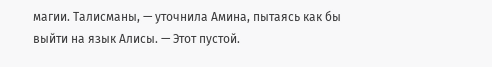магии. Талисманы, — уточнила Амина, пытаясь как бы выйти на язык Алисы. — Этот пустой.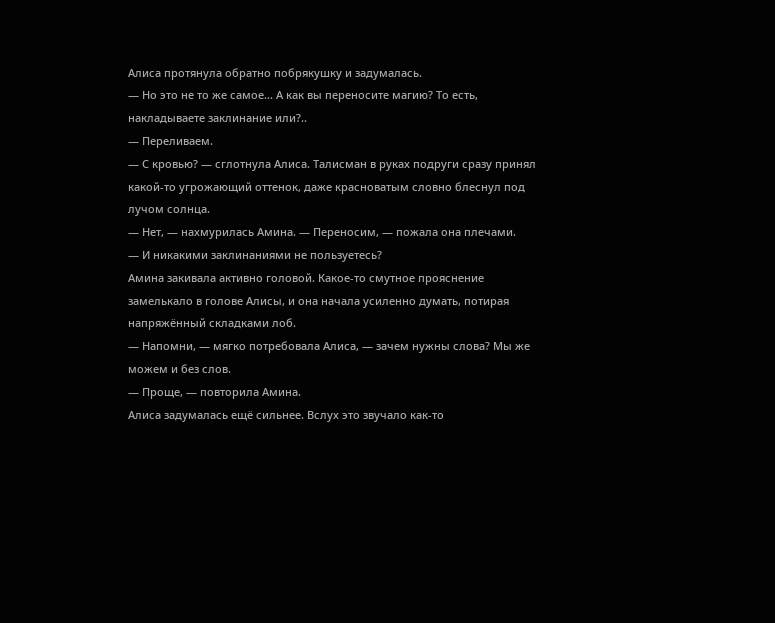Алиса протянула обратно побрякушку и задумалась.
— Но это не то же самое... А как вы переносите магию? То есть, накладываете заклинание или?..
— Переливаем.
— С кровью? — сглотнула Алиса. Талисман в руках подруги сразу принял какой-то угрожающий оттенок, даже красноватым словно блеснул под лучом солнца.
— Нет, — нахмурилась Амина. — Переносим, — пожала она плечами.
— И никакими заклинаниями не пользуетесь?
Амина закивала активно головой. Какое-то смутное прояснение замелькало в голове Алисы, и она начала усиленно думать, потирая напряжённый складками лоб.
— Напомни, — мягко потребовала Алиса, — зачем нужны слова? Мы же можем и без слов.
— Проще, — повторила Амина.
Алиса задумалась ещё сильнее. Вслух это звучало как-то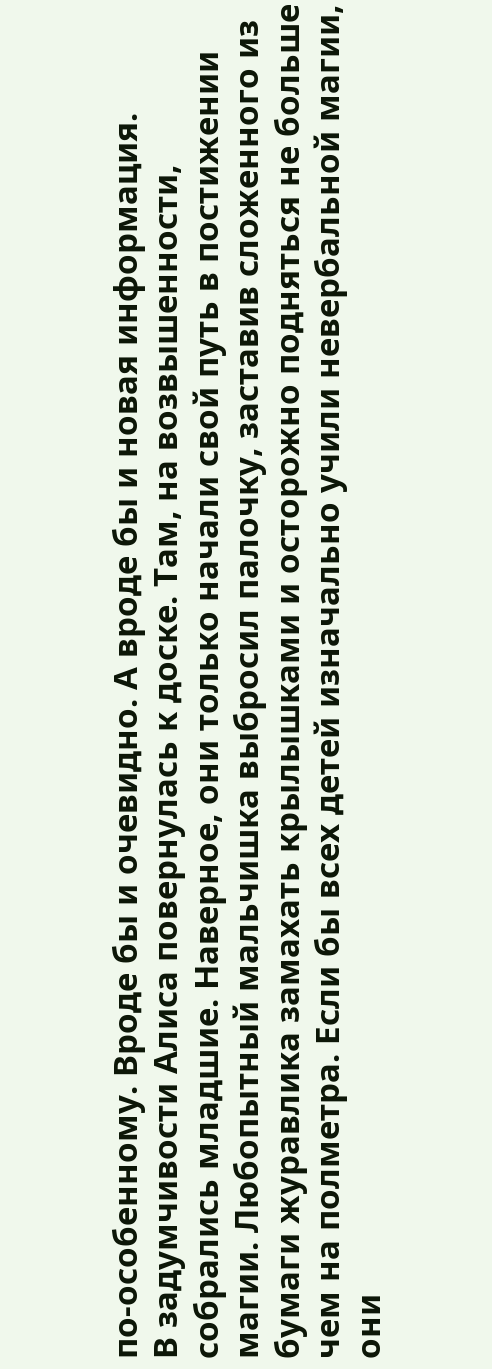по-особенному. Вроде бы и очевидно. А вроде бы и новая информация.
В задумчивости Алиса повернулась к доске. Там, на возвышенности, собрались младшие. Наверное, они только начали свой путь в постижении магии. Любопытный мальчишка выбросил палочку, заставив сложенного из бумаги журавлика замахать крылышками и осторожно подняться не больше чем на полметра. Если бы всех детей изначально учили невербальной магии, они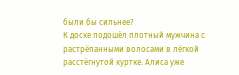были бы сильнее?
К доске подошёл плотный мужчина с растрёпанными волосами в лёгкой расстёгнутой куртке. Алиса уже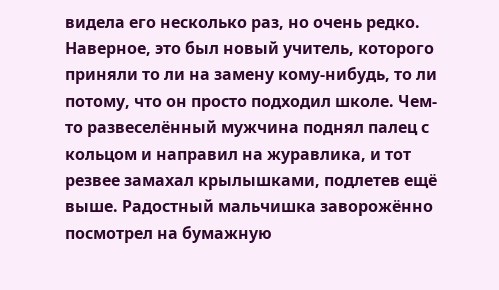видела его несколько раз, но очень редко. Наверное, это был новый учитель, которого приняли то ли на замену кому-нибудь, то ли потому, что он просто подходил школе. Чем-то развеселённый мужчина поднял палец с кольцом и направил на журавлика, и тот резвее замахал крылышками, подлетев ещё выше. Радостный мальчишка заворожённо посмотрел на бумажную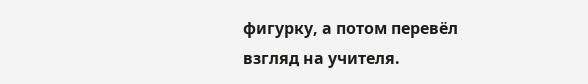фигурку, а потом перевёл взгляд на учителя.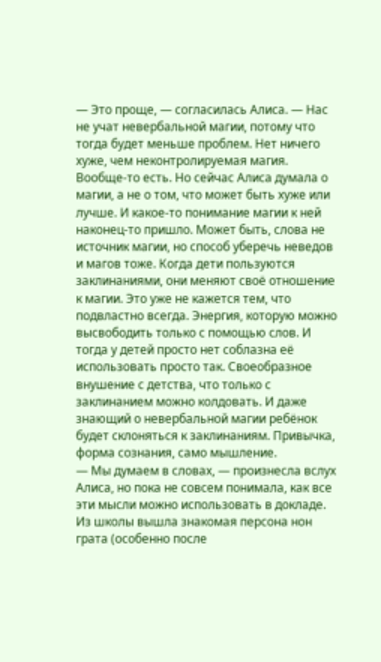— Это проще, — согласилась Алиса. — Нас не учат невербальной магии, потому что тогда будет меньше проблем. Нет ничего хуже, чем неконтролируемая магия.
Вообще-то есть. Но сейчас Алиса думала о магии, а не о том, что может быть хуже или лучше. И какое-то понимание магии к ней наконец-то пришло. Может быть, слова не источник магии, но способ уберечь неведов и магов тоже. Когда дети пользуются заклинаниями, они меняют своё отношение к магии. Это уже не кажется тем, что подвластно всегда. Энергия, которую можно высвободить только с помощью слов. И тогда у детей просто нет соблазна её использовать просто так. Своеобразное внушение с детства, что только с заклинанием можно колдовать. И даже знающий о невербальной магии ребёнок будет склоняться к заклинаниям. Привычка, форма сознания, само мышление.
— Мы думаем в словах, — произнесла вслух Алиса, но пока не совсем понимала, как все эти мысли можно использовать в докладе.
Из школы вышла знакомая персона нон грата (особенно после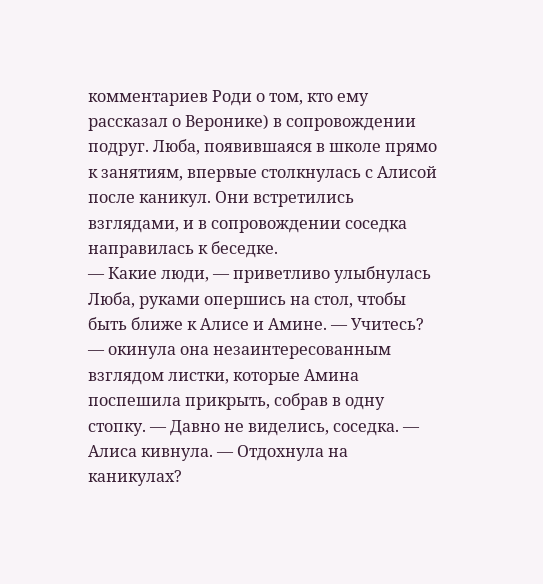комментариев Роди о том, кто ему рассказал о Веронике) в сопровождении подруг. Люба, появившаяся в школе прямо к занятиям, впервые столкнулась с Алисой после каникул. Они встретились взглядами, и в сопровождении соседка направилась к беседке.
— Какие люди, — приветливо улыбнулась Люба, руками опершись на стол, чтобы быть ближе к Алисе и Амине. — Учитесь? — окинула она незаинтересованным взглядом листки, которые Амина поспешила прикрыть, собрав в одну стопку. — Давно не виделись, соседка. — Алиса кивнула. — Отдохнула на каникулах?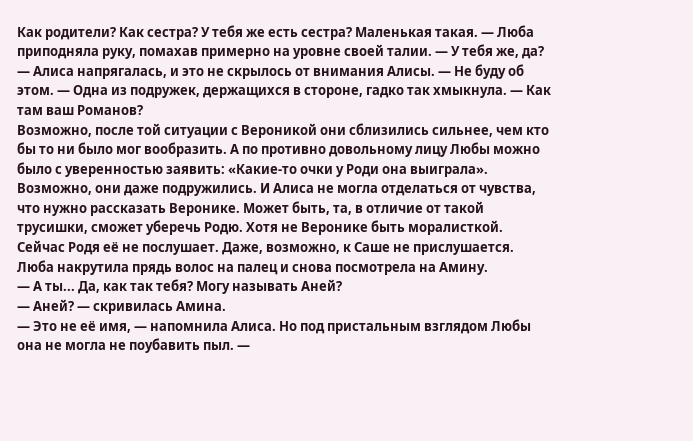Как родители? Как сестра? У тебя же есть сестра? Маленькая такая. — Люба приподняла руку, помахав примерно на уровне своей талии. — У тебя же, да? — Алиса напрягалась, и это не скрылось от внимания Алисы. — Не буду об этом. — Одна из подружек, держащихся в стороне, гадко так хмыкнула. — Как там ваш Романов?
Возможно, после той ситуации с Вероникой они сблизились сильнее, чем кто бы то ни было мог вообразить. А по противно довольному лицу Любы можно было с уверенностью заявить: «Какие-то очки у Роди она выиграла». Возможно, они даже подружились. И Алиса не могла отделаться от чувства, что нужно рассказать Веронике. Может быть, та, в отличие от такой трусишки, сможет уберечь Родю. Хотя не Веронике быть моралисткой. Сейчас Родя её не послушает. Даже, возможно, к Саше не прислушается.
Люба накрутила прядь волос на палец и снова посмотрела на Амину.
— А ты... Да, как так тебя? Могу называть Аней?
— Аней? — скривилась Амина.
— Это не её имя, — напомнила Алиса. Но под пристальным взглядом Любы она не могла не поубавить пыл. —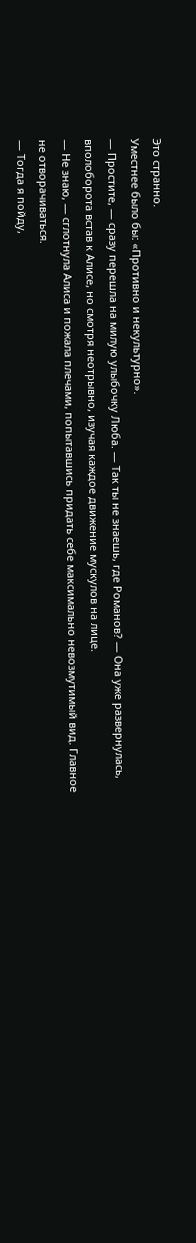Это странно.
Уместнее было бы: «Противно и некультурно».
— Простите, — сразу перешла на милую улыбочку Люба. — Так ты не знаешь, где Романов? — Она уже развернулась, вполоборота встав к Алисе, но смотря неотрывно, изучая каждое движение мускулов на лице.
— Не знаю, — сглотнула Алиса и пожала плечами, попытавшись придать себе максимально невозмутимый вид. Главное не отворачиваться.
— Тогда я пойду,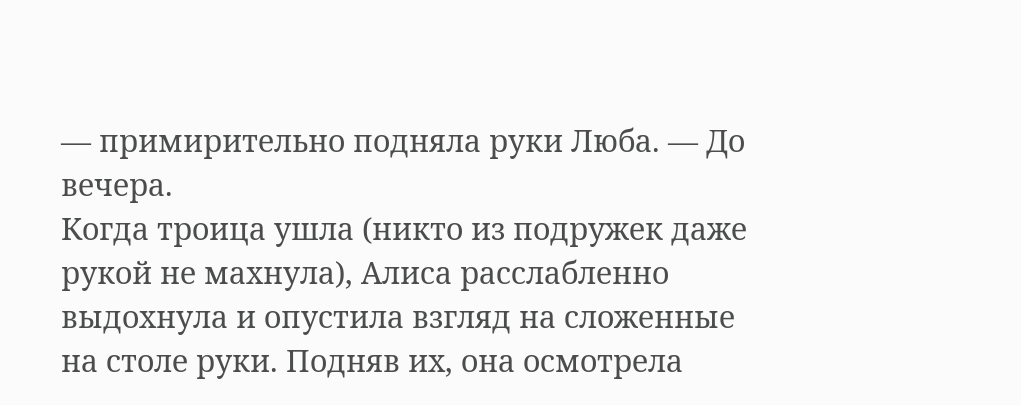— примирительно подняла руки Люба. — До вечера.
Когда троица ушла (никто из подружек даже рукой не махнула), Алиса расслабленно выдохнула и опустила взгляд на сложенные на столе руки. Подняв их, она осмотрела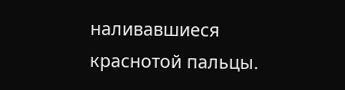наливавшиеся краснотой пальцы.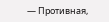— Противная,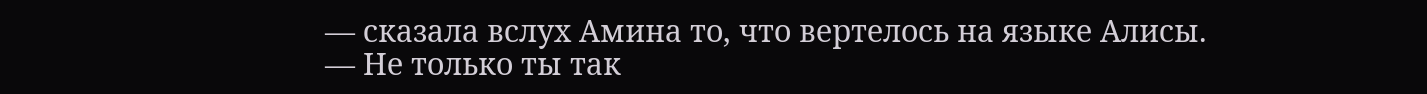— сказала вслух Амина то, что вертелось на языке Алисы.
— Не только ты так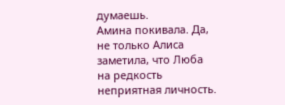думаешь.
Амина покивала. Да, не только Алиса заметила, что Люба на редкость неприятная личность.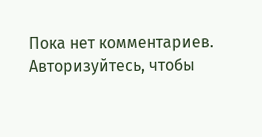Пока нет комментариев. Авторизуйтесь, чтобы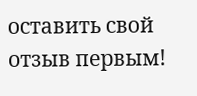оставить свой отзыв первым!